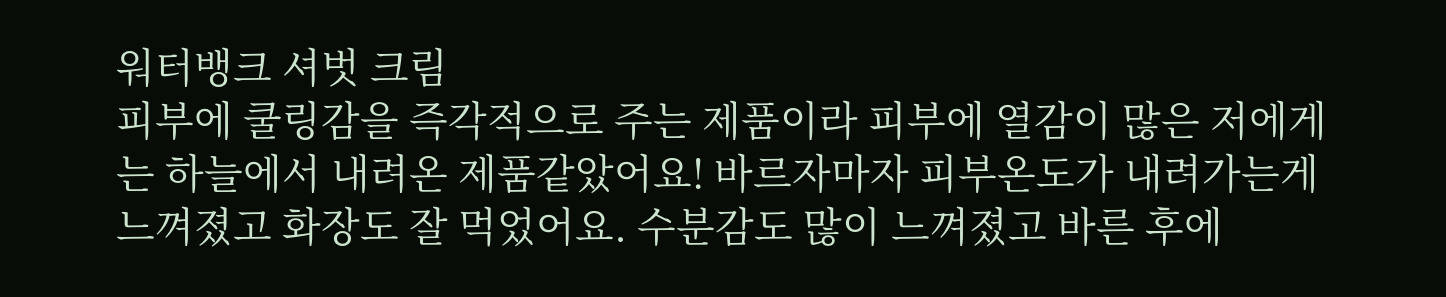워터뱅크 셔벗 크림
피부에 쿨링감을 즉각적으로 주는 제품이라 피부에 열감이 많은 저에게는 하늘에서 내려온 제품같았어요! 바르자마자 피부온도가 내려가는게 느껴졌고 화장도 잘 먹었어요. 수분감도 많이 느껴졌고 바른 후에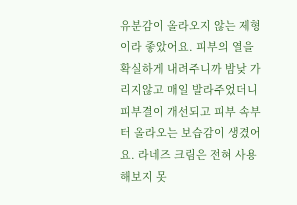유분감이 올라오지 않는 제형이라 좋았어요. 피부의 열을 확실하게 내려주니까 밤낮 가리지않고 매일 발라주었더니 피부결이 개선되고 피부 속부터 올라오는 보습감이 생겼어요. 라네즈 크림은 전혀 사용해보지 못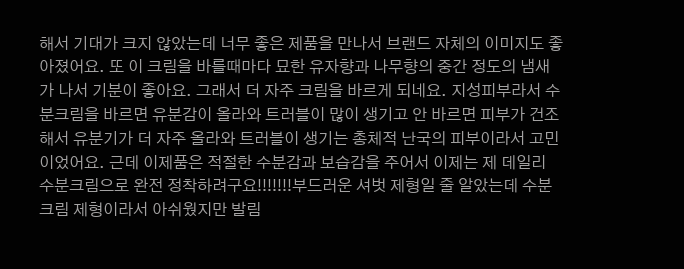해서 기대가 크지 않았는데 너무 좋은 제품을 만나서 브랜드 자체의 이미지도 좋아졌어요. 또 이 크림을 바를때마다 묘한 유자향과 나무향의 중간 정도의 냄새가 나서 기분이 좋아요. 그래서 더 자주 크림을 바르게 되네요. 지성피부라서 수분크림을 바르면 유분감이 올라와 트러블이 많이 생기고 안 바르면 피부가 건조해서 유분기가 더 자주 올라와 트러블이 생기는 총체적 난국의 피부이라서 고민이었어요. 근데 이제품은 적절한 수분감과 보습감을 주어서 이제는 제 데일리 수분크림으로 완전 정착하려구요!!!!!!!부드러운 셔벗 제형일 줄 알았는데 수분크림 제형이라서 아쉬웠지만 발림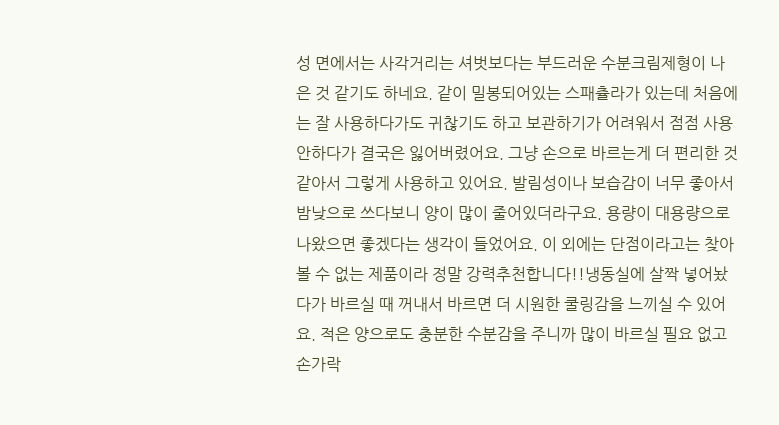성 면에서는 사각거리는 셔벗보다는 부드러운 수분크림제형이 나은 것 같기도 하네요. 같이 밀봉되어있는 스패츌라가 있는데 처음에는 잘 사용하다가도 귀찮기도 하고 보관하기가 어려워서 점점 사용안하다가 결국은 잃어버렸어요. 그냥 손으로 바르는게 더 편리한 것 같아서 그렇게 사용하고 있어요. 발림성이나 보습감이 너무 좋아서 밤낮으로 쓰다보니 양이 많이 줄어있더라구요. 용량이 대용량으로 나왔으면 좋겠다는 생각이 들었어요. 이 외에는 단점이라고는 찾아볼 수 없는 제품이라 정말 강력추천합니다!!냉동실에 살짝 넣어놨다가 바르실 때 꺼내서 바르면 더 시원한 쿨링감을 느끼실 수 있어요. 적은 양으로도 충분한 수분감을 주니까 많이 바르실 필요 없고 손가락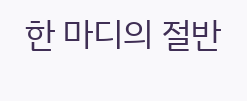한 마디의 절반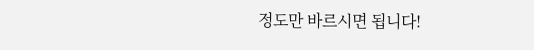정도만 바르시면 됩니다!